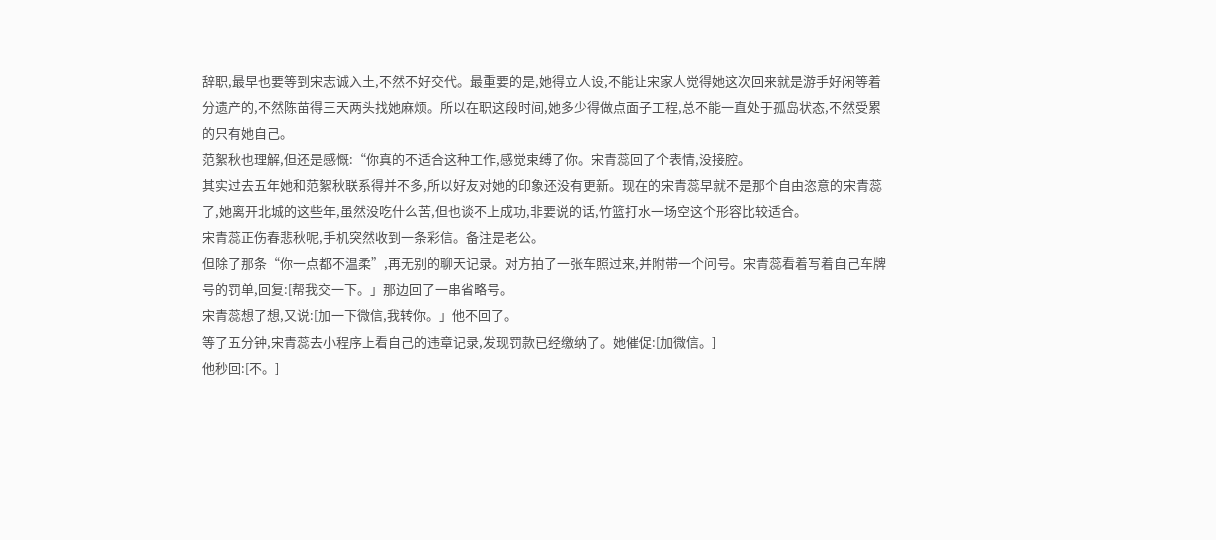辞职,最早也要等到宋志诚入土,不然不好交代。最重要的是,她得立人设,不能让宋家人觉得她这次回来就是游手好闲等着分遗产的,不然陈苗得三天两头找她麻烦。所以在职这段时间,她多少得做点面子工程,总不能一直处于孤岛状态,不然受累的只有她自己。
范絮秋也理解,但还是感慨:“你真的不适合这种工作,感觉束缚了你。宋青蕊回了个表情,没接腔。
其实过去五年她和范絮秋联系得并不多,所以好友对她的印象还没有更新。现在的宋青蕊早就不是那个自由恣意的宋青蕊了,她离开北城的这些年,虽然没吃什么苦,但也谈不上成功,非要说的话,竹篮打水一场空这个形容比较适合。
宋青蕊正伤春悲秋呢,手机突然收到一条彩信。备注是老公。
但除了那条“你一点都不温柔”,再无别的聊天记录。对方拍了一张车照过来,并附带一个问号。宋青蕊看着写着自己车牌号的罚单,回复:[帮我交一下。」那边回了一串省略号。
宋青蕊想了想,又说:[加一下微信,我转你。」他不回了。
等了五分钟,宋青蕊去小程序上看自己的违章记录,发现罚款已经缴纳了。她催促:[加微信。]
他秒回:[不。]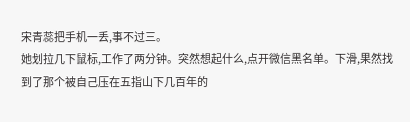宋青蕊把手机一丢,事不过三。
她划拉几下鼠标,工作了两分钟。突然想起什么,点开微信黑名单。下滑,果然找到了那个被自己压在五指山下几百年的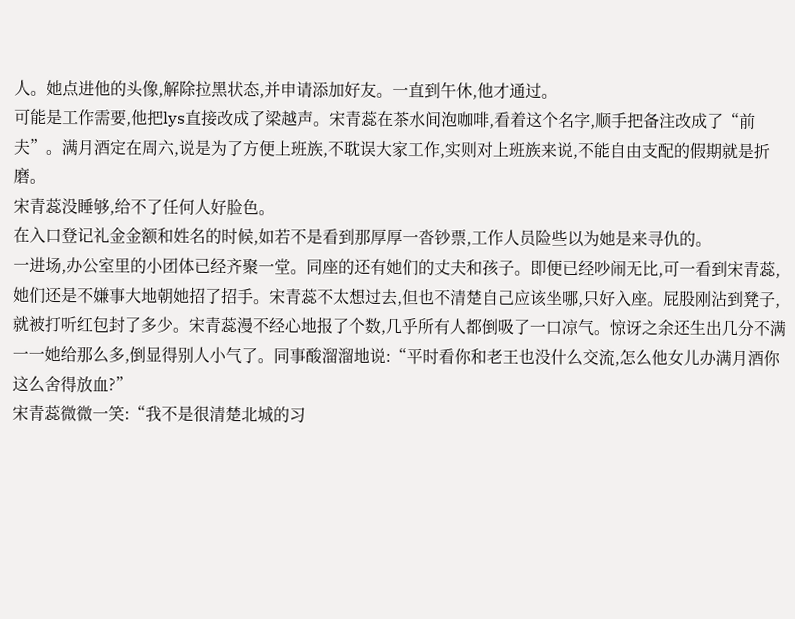人。她点进他的头像,解除拉黑状态,并申请添加好友。一直到午休,他才通过。
可能是工作需要,他把lys直接改成了梁越声。宋青蕊在茶水间泡咖啡,看着这个名字,顺手把备注改成了“前夫”。满月酒定在周六,说是为了方便上班族,不耽误大家工作,实则对上班族来说,不能自由支配的假期就是折磨。
宋青蕊没睡够,给不了任何人好脸色。
在入口登记礼金金额和姓名的时候,如若不是看到那厚厚一沓钞票,工作人员险些以为她是来寻仇的。
一进场,办公室里的小团体已经齐聚一堂。同座的还有她们的丈夫和孩子。即便已经吵闹无比,可一看到宋青蕊,她们还是不嫌事大地朝她招了招手。宋青蕊不太想过去,但也不清楚自己应该坐哪,只好入座。屁股刚沾到凳子,就被打听红包封了多少。宋青蕊漫不经心地报了个数,几乎所有人都倒吸了一口凉气。惊讶之余还生出几分不满一一她给那么多,倒显得别人小气了。同事酸溜溜地说:“平时看你和老王也没什么交流,怎么他女儿办满月酒你这么舍得放血?”
宋青蕊微微一笑:“我不是很清楚北城的习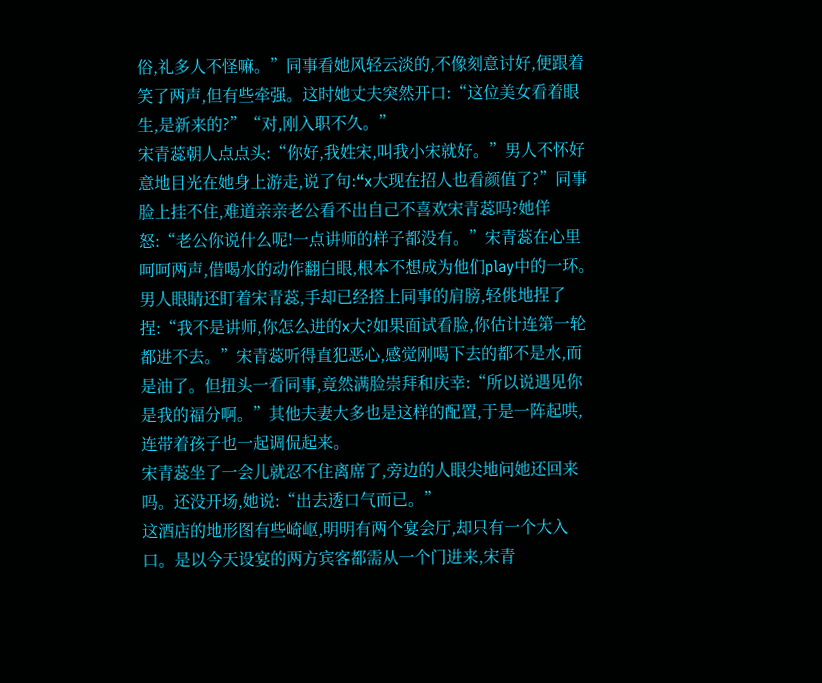俗,礼多人不怪嘛。”同事看她风轻云淡的,不像刻意讨好,便跟着笑了两声,但有些牵强。这时她丈夫突然开口:“这位美女看着眼生,是新来的?”“对,刚入职不久。”
宋青蕊朝人点点头:“你好,我姓宋,叫我小宋就好。”男人不怀好意地目光在她身上游走,说了句:“x大现在招人也看颜值了?”同事脸上挂不住,难道亲亲老公看不出自己不喜欢宋青蕊吗?她佯怒:“老公你说什么呢!一点讲师的样子都没有。”宋青蕊在心里呵呵两声,借喝水的动作翻白眼,根本不想成为他们play中的一环。
男人眼睛还盯着宋青蕊,手却已经搭上同事的肩膀,轻佻地捏了捏:“我不是讲师,你怎么进的x大?如果面试看脸,你估计连第一轮都进不去。”宋青蕊听得直犯恶心,感觉刚喝下去的都不是水,而是油了。但扭头一看同事,竟然满脸崇拜和庆幸:“所以说遇见你是我的福分啊。”其他夫妻大多也是这样的配置,于是一阵起哄,连带着孩子也一起调侃起来。
宋青蕊坐了一会儿就忍不住离席了,旁边的人眼尖地问她还回来吗。还没开场,她说:“出去透口气而已。”
这酒店的地形图有些崎岖,明明有两个宴会厅,却只有一个大入口。是以今天设宴的两方宾客都需从一个门进来,宋青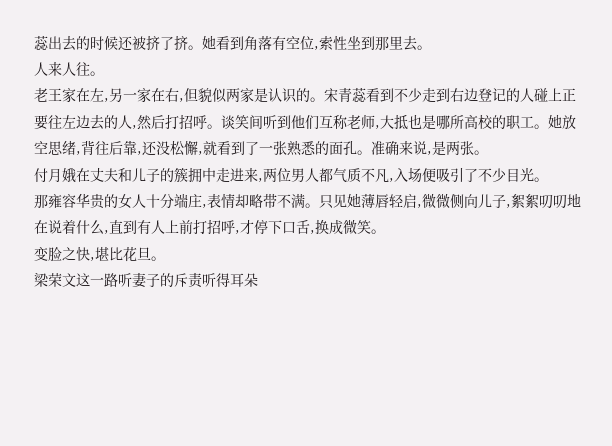蕊出去的时候还被挤了挤。她看到角落有空位,索性坐到那里去。
人来人往。
老王家在左,另一家在右,但貌似两家是认识的。宋青蕊看到不少走到右边登记的人碰上正要往左边去的人,然后打招呼。谈笑间听到他们互称老师,大抵也是哪所高校的职工。她放空思绪,背往后靠,还没松懈,就看到了一张熟悉的面孔。准确来说,是两张。
付月娥在丈夫和儿子的簇拥中走进来,两位男人都气质不凡,入场便吸引了不少目光。
那雍容华贵的女人十分端庄,表情却略带不满。只见她薄唇轻启,微微侧向儿子,絮絮叨叨地在说着什么,直到有人上前打招呼,才停下口舌,换成微笑。
变脸之快,堪比花旦。
梁荣文这一路听妻子的斥责听得耳朵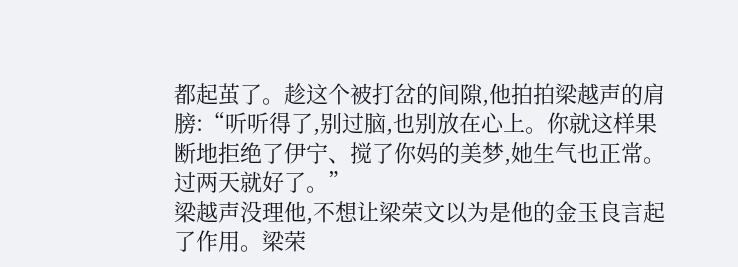都起茧了。趁这个被打岔的间隙,他拍拍梁越声的肩膀:“听听得了,别过脑,也别放在心上。你就这样果断地拒绝了伊宁、搅了你妈的美梦,她生气也正常。过两天就好了。”
梁越声没理他,不想让梁荣文以为是他的金玉良言起了作用。梁荣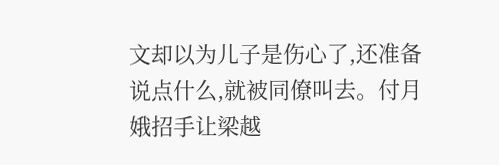文却以为儿子是伤心了,还准备说点什么,就被同僚叫去。付月娥招手让梁越